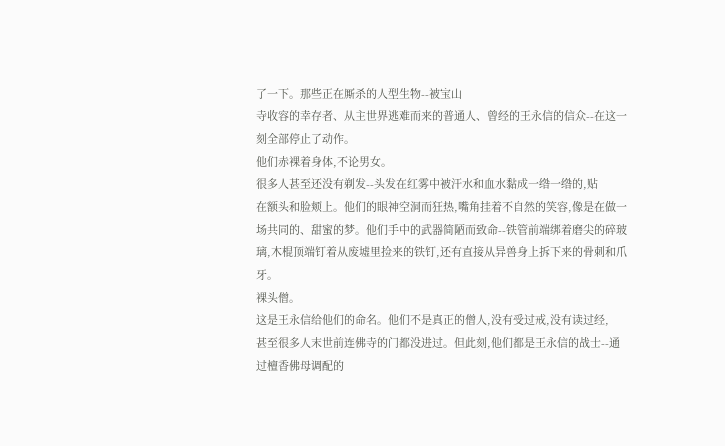了一下。那些正在厮杀的人型生物--被宝山
寺收容的幸存者、从主世界逃难而来的普通人、曾经的王永信的信众--在这一
刻全部停止了动作。
他们赤裸着身体,不论男女。
很多人甚至还没有剃发--头发在红雾中被汗水和血水黏成一绺一绺的,贴
在额头和脸颊上。他们的眼神空洞而狂热,嘴角挂着不自然的笑容,像是在做一
场共同的、甜蜜的梦。他们手中的武器简陋而致命--铁管前端绑着磨尖的碎玻
璃,木棍顶端钉着从废墟里捡来的铁钉,还有直接从异兽身上拆下来的骨刺和爪
牙。
裸头僧。
这是王永信给他们的命名。他们不是真正的僧人,没有受过戒,没有读过经,
甚至很多人末世前连佛寺的门都没进过。但此刻,他们都是王永信的战士--通
过檀香佛母调配的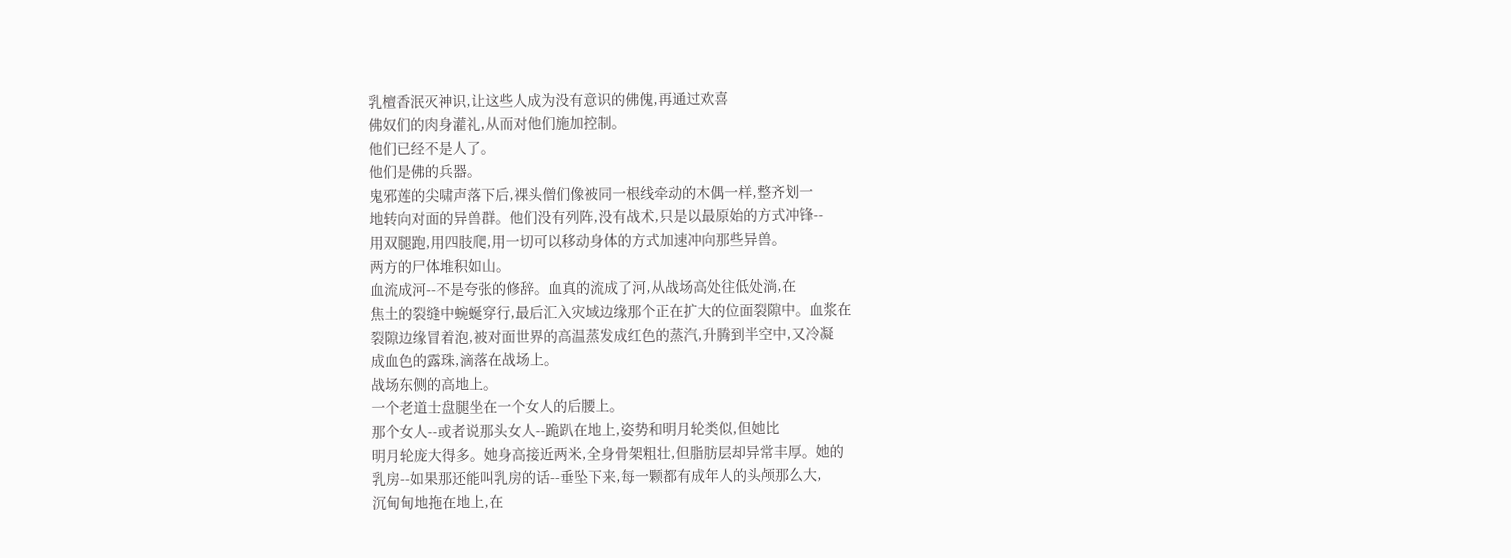乳檀香泯灭神识,让这些人成为没有意识的佛傀,再通过欢喜
佛奴们的肉身灌礼,从而对他们施加控制。
他们已经不是人了。
他们是佛的兵器。
鬼邪莲的尖啸声落下后,裸头僧们像被同一根线牵动的木偶一样,整齐划一
地转向对面的异兽群。他们没有列阵,没有战术,只是以最原始的方式冲锋--
用双腿跑,用四肢爬,用一切可以移动身体的方式加速冲向那些异兽。
两方的尸体堆积如山。
血流成河--不是夸张的修辞。血真的流成了河,从战场高处往低处淌,在
焦土的裂缝中蜿蜒穿行,最后汇入灾域边缘那个正在扩大的位面裂隙中。血浆在
裂隙边缘冒着泡,被对面世界的高温蒸发成红色的蒸汽,升腾到半空中,又冷凝
成血色的露珠,滴落在战场上。
战场东侧的高地上。
一个老道士盘腿坐在一个女人的后腰上。
那个女人--或者说那头女人--跪趴在地上,姿势和明月轮类似,但她比
明月轮庞大得多。她身高接近两米,全身骨架粗壮,但脂肪层却异常丰厚。她的
乳房--如果那还能叫乳房的话--垂坠下来,每一颗都有成年人的头颅那么大,
沉甸甸地拖在地上,在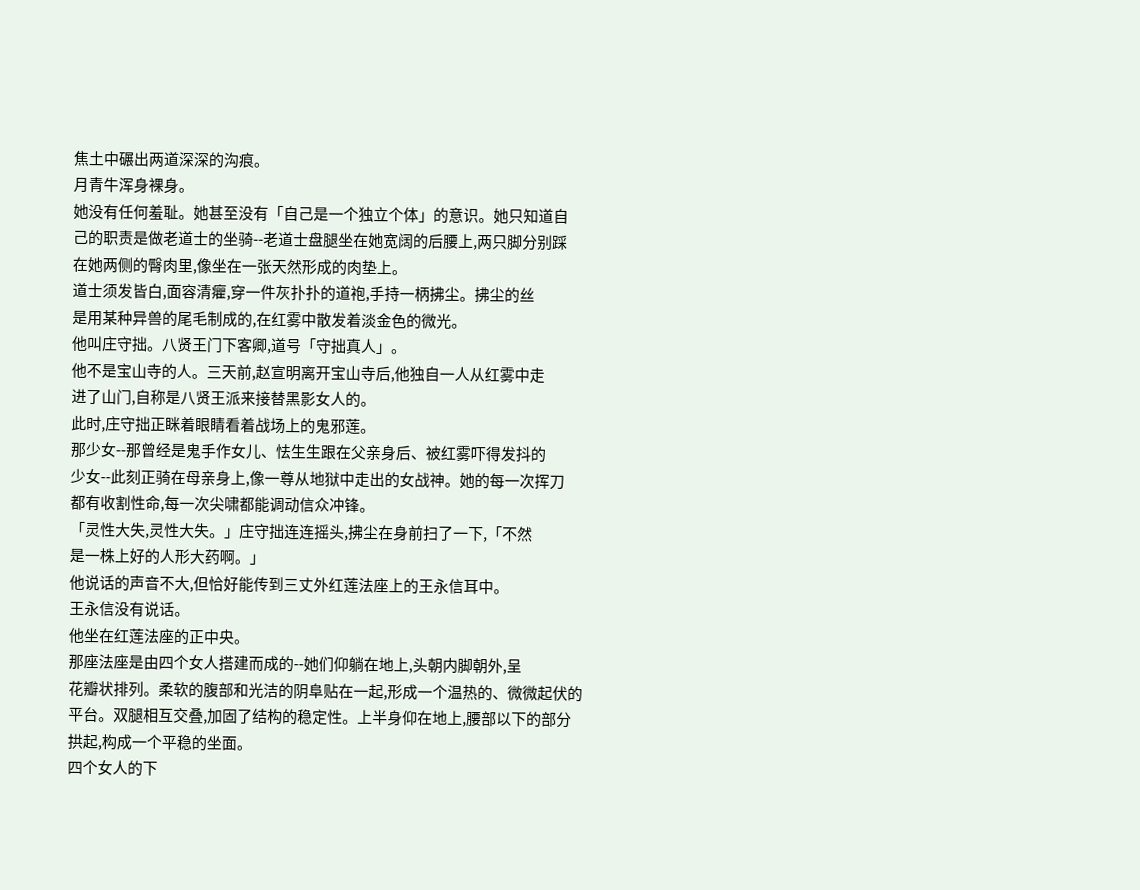焦土中碾出两道深深的沟痕。
月青牛浑身裸身。
她没有任何羞耻。她甚至没有「自己是一个独立个体」的意识。她只知道自
己的职责是做老道士的坐骑--老道士盘腿坐在她宽阔的后腰上,两只脚分别踩
在她两侧的臀肉里,像坐在一张天然形成的肉垫上。
道士须发皆白,面容清癯,穿一件灰扑扑的道袍,手持一柄拂尘。拂尘的丝
是用某种异兽的尾毛制成的,在红雾中散发着淡金色的微光。
他叫庄守拙。八贤王门下客卿,道号「守拙真人」。
他不是宝山寺的人。三天前,赵宣明离开宝山寺后,他独自一人从红雾中走
进了山门,自称是八贤王派来接替黑影女人的。
此时,庄守拙正眯着眼睛看着战场上的鬼邪莲。
那少女--那曾经是鬼手作女儿、怯生生跟在父亲身后、被红雾吓得发抖的
少女--此刻正骑在母亲身上,像一尊从地狱中走出的女战神。她的每一次挥刀
都有收割性命,每一次尖啸都能调动信众冲锋。
「灵性大失,灵性大失。」庄守拙连连摇头,拂尘在身前扫了一下,「不然
是一株上好的人形大药啊。」
他说话的声音不大,但恰好能传到三丈外红莲法座上的王永信耳中。
王永信没有说话。
他坐在红莲法座的正中央。
那座法座是由四个女人搭建而成的--她们仰躺在地上,头朝内脚朝外,呈
花瓣状排列。柔软的腹部和光洁的阴阜贴在一起,形成一个温热的、微微起伏的
平台。双腿相互交叠,加固了结构的稳定性。上半身仰在地上,腰部以下的部分
拱起,构成一个平稳的坐面。
四个女人的下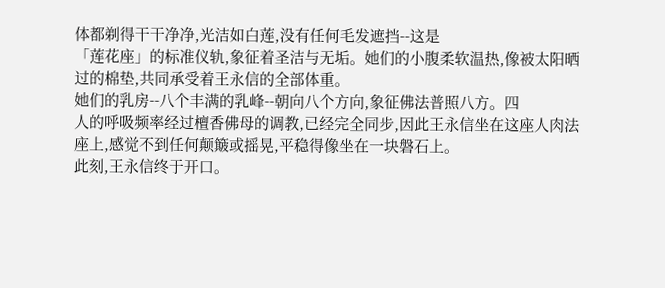体都剃得干干净净,光洁如白莲,没有任何毛发遮挡--这是
「莲花座」的标准仪轨,象征着圣洁与无垢。她们的小腹柔软温热,像被太阳晒
过的棉垫,共同承受着王永信的全部体重。
她们的乳房--八个丰满的乳峰--朝向八个方向,象征佛法普照八方。四
人的呼吸频率经过檀香佛母的调教,已经完全同步,因此王永信坐在这座人肉法
座上,感觉不到任何颠簸或摇晃,平稳得像坐在一块磐石上。
此刻,王永信终于开口。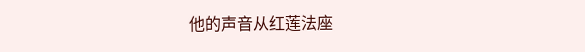他的声音从红莲法座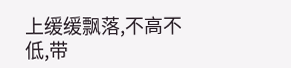上缓缓飘落,不高不低,带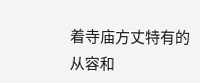着寺庙方丈特有的从容和